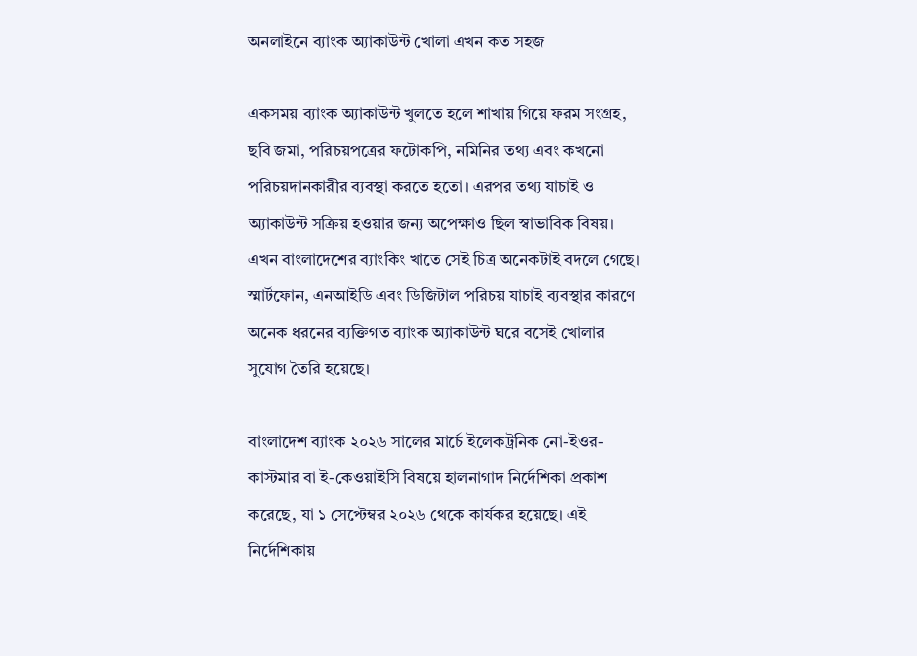অনলাইনে ব্যাংক অ্যাকাউন্ট খোলা এখন কত সহজ

একসময় ব্যাংক অ্যাকাউন্ট খুলতে হলে শাখায় গিয়ে ফরম সংগ্রহ, ছবি জমা, পরিচয়পত্রের ফটোকপি, নমিনির তথ্য এবং কখনো পরিচয়দানকারীর ব্যবস্থা করতে হতো। এরপর তথ্য যাচাই ও অ্যাকাউন্ট সক্রিয় হওয়ার জন্য অপেক্ষাও ছিল স্বাভাবিক বিষয়। এখন বাংলাদেশের ব্যাংকিং খাতে সেই চিত্র অনেকটাই বদলে গেছে। স্মার্টফোন, এনআইডি এবং ডিজিটাল পরিচয় যাচাই ব্যবস্থার কারণে অনেক ধরনের ব্যক্তিগত ব্যাংক অ্যাকাউন্ট ঘরে বসেই খোলার সুযোগ তৈরি হয়েছে।

বাংলাদেশ ব্যাংক ২০২৬ সালের মার্চে ইলেকট্রনিক নো-ইওর-কাস্টমার বা ই-কেওয়াইসি বিষয়ে হালনাগাদ নির্দেশিকা প্রকাশ করেছে, যা ১ সেপ্টেম্বর ২০২৬ থেকে কার্যকর হয়েছে। এই নির্দেশিকায়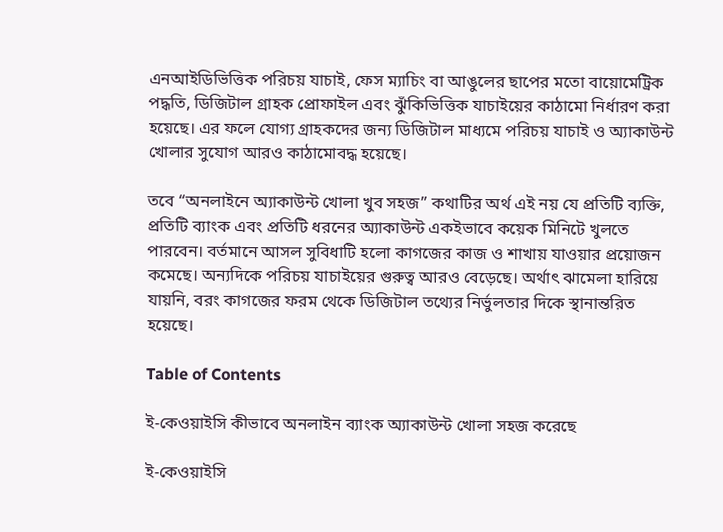এনআইডিভিত্তিক পরিচয় যাচাই, ফেস ম্যাচিং বা আঙুলের ছাপের মতো বায়োমেট্রিক পদ্ধতি, ডিজিটাল গ্রাহক প্রোফাইল এবং ঝুঁকিভিত্তিক যাচাইয়ের কাঠামো নির্ধারণ করা হয়েছে। এর ফলে যোগ্য গ্রাহকদের জন্য ডিজিটাল মাধ্যমে পরিচয় যাচাই ও অ্যাকাউন্ট খোলার সুযোগ আরও কাঠামোবদ্ধ হয়েছে।

তবে “অনলাইনে অ্যাকাউন্ট খোলা খুব সহজ” কথাটির অর্থ এই নয় যে প্রতিটি ব্যক্তি, প্রতিটি ব্যাংক এবং প্রতিটি ধরনের অ্যাকাউন্ট একইভাবে কয়েক মিনিটে খুলতে পারবেন। বর্তমানে আসল সুবিধাটি হলো কাগজের কাজ ও শাখায় যাওয়ার প্রয়োজন কমেছে। অন্যদিকে পরিচয় যাচাইয়ের গুরুত্ব আরও বেড়েছে। অর্থাৎ ঝামেলা হারিয়ে যায়নি, বরং কাগজের ফরম থেকে ডিজিটাল তথ্যের নির্ভুলতার দিকে স্থানান্তরিত হয়েছে।

Table of Contents

ই-কেওয়াইসি কীভাবে অনলাইন ব্যাংক অ্যাকাউন্ট খোলা সহজ করেছে

ই-কেওয়াইসি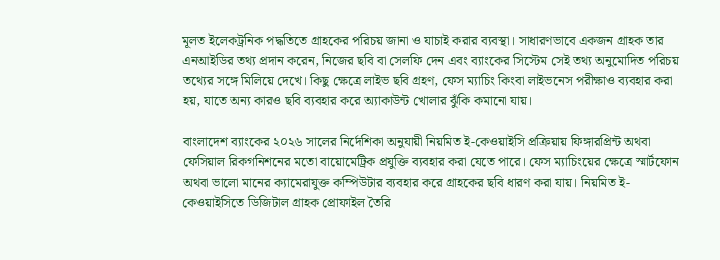মূলত ইলেকট্রনিক পদ্ধতিতে গ্রাহকের পরিচয় জানা ও যাচাই করার ব্যবস্থা। সাধারণভাবে একজন গ্রাহক তার এনআইডির তথ্য প্রদান করেন, নিজের ছবি বা সেলফি দেন এবং ব্যাংকের সিস্টেম সেই তথ্য অনুমোদিত পরিচয় তথ্যের সঙ্গে মিলিয়ে দেখে। কিছু ক্ষেত্রে লাইভ ছবি গ্রহণ, ফেস ম্যাচিং কিংবা লাইভনেস পরীক্ষাও ব্যবহার করা হয়, যাতে অন্য কারও ছবি ব্যবহার করে অ্যাকাউন্ট খোলার ঝুঁকি কমানো যায়।

বাংলাদেশ ব্যাংকের ২০২৬ সালের নির্দেশিকা অনুযায়ী নিয়মিত ই-কেওয়াইসি প্রক্রিয়ায় ফিঙ্গারপ্রিন্ট অথবা ফেসিয়াল রিকগনিশনের মতো বায়োমেট্রিক প্রযুক্তি ব্যবহার করা যেতে পারে। ফেস ম্যাচিংয়ের ক্ষেত্রে স্মার্টফোন অথবা ভালো মানের ক্যামেরাযুক্ত কম্পিউটার ব্যবহার করে গ্রাহকের ছবি ধারণ করা যায়। নিয়মিত ই-কেওয়াইসিতে ডিজিটাল গ্রাহক প্রোফাইল তৈরি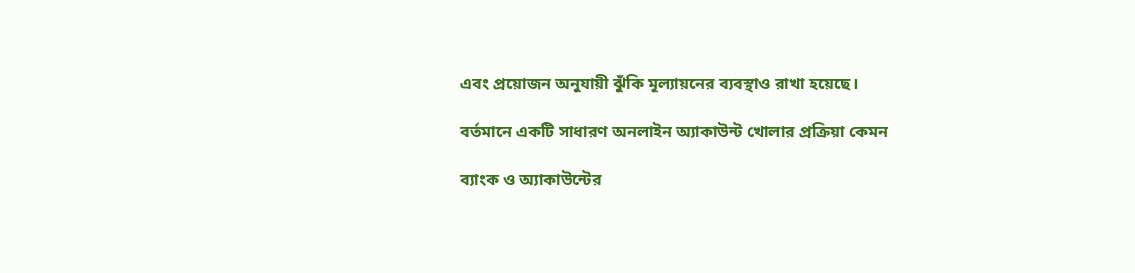এবং প্রয়োজন অনুযায়ী ঝুঁকি মূল্যায়নের ব্যবস্থাও রাখা হয়েছে।

বর্তমানে একটি সাধারণ অনলাইন অ্যাকাউন্ট খোলার প্রক্রিয়া কেমন

ব্যাংক ও অ্যাকাউন্টের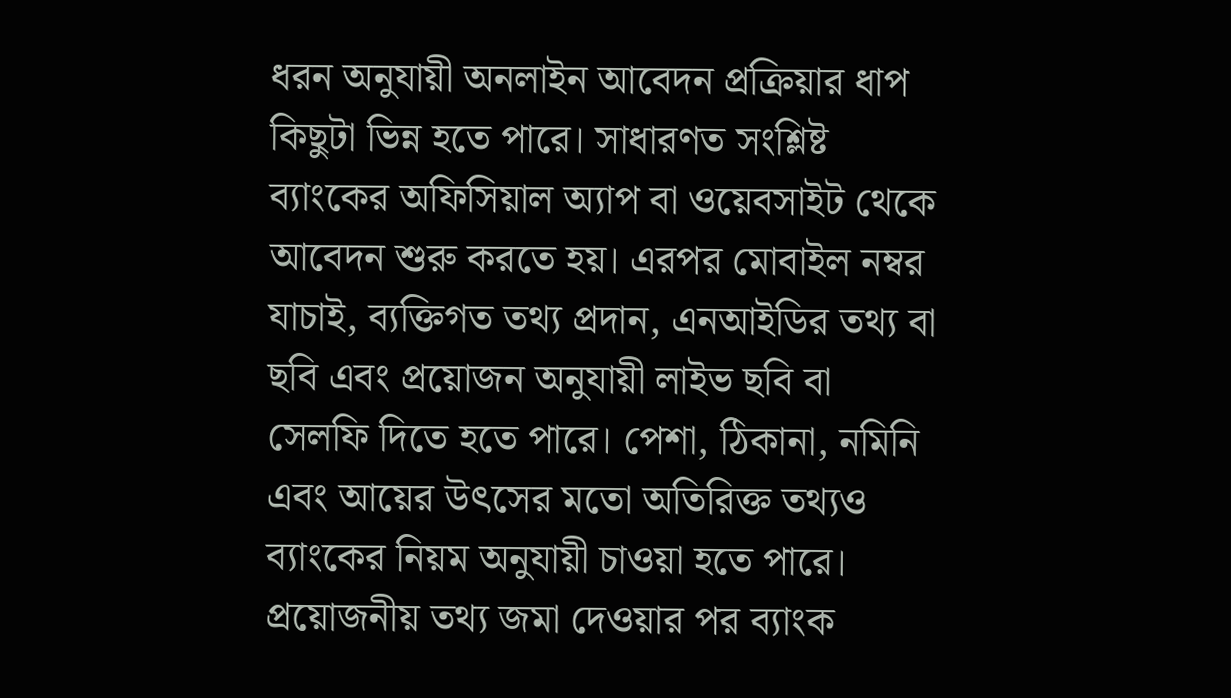ধরন অনুযায়ী অনলাইন আবেদন প্রক্রিয়ার ধাপ কিছুটা ভিন্ন হতে পারে। সাধারণত সংশ্লিষ্ট ব্যাংকের অফিসিয়াল অ্যাপ বা ওয়েবসাইট থেকে আবেদন শুরু করতে হয়। এরপর মোবাইল নম্বর যাচাই, ব্যক্তিগত তথ্য প্রদান, এনআইডির তথ্য বা ছবি এবং প্রয়োজন অনুযায়ী লাইভ ছবি বা সেলফি দিতে হতে পারে। পেশা, ঠিকানা, নমিনি এবং আয়ের উৎসের মতো অতিরিক্ত তথ্যও ব্যাংকের নিয়ম অনুযায়ী চাওয়া হতে পারে। প্রয়োজনীয় তথ্য জমা দেওয়ার পর ব্যাংক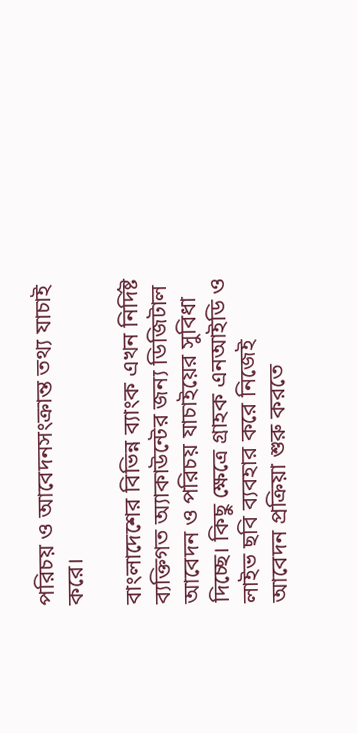পরিচয় ও আবেদনসংক্রান্ত তথ্য যাচাই করে।

বাংলাদেশের বিভিন্ন ব্যাংক এখন নির্দিষ্ট ব্যক্তিগত অ্যাকাউন্টের জন্য ডিজিটাল আবেদন ও পরিচয় যাচাইয়ের সুবিধা দিচ্ছে। কিছু ক্ষেত্রে গ্রাহক এনআইডি ও লাইভ ছবি ব্যবহার করে নিজেই আবেদন প্রক্রিয়া শুরু করতে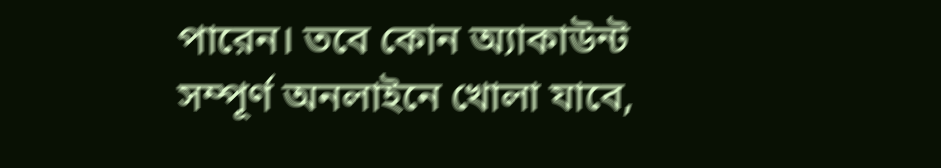পারেন। তবে কোন অ্যাকাউন্ট সম্পূর্ণ অনলাইনে খোলা যাবে,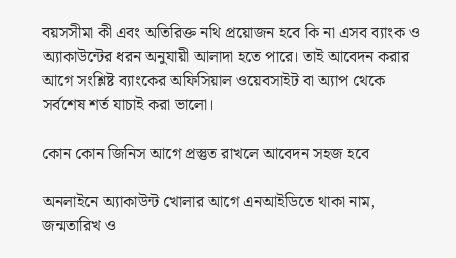বয়সসীমা কী এবং অতিরিক্ত নথি প্রয়োজন হবে কি না এসব ব্যাংক ও অ্যাকাউন্টের ধরন অনুযায়ী আলাদা হতে পারে। তাই আবেদন করার আগে সংশ্লিষ্ট ব্যাংকের অফিসিয়াল ওয়েবসাইট বা অ্যাপ থেকে সর্বশেষ শর্ত যাচাই করা ভালো।

কোন কোন জিনিস আগে প্রস্তুত রাখলে আবেদন সহজ হবে

অনলাইনে অ্যাকাউন্ট খোলার আগে এনআইডিতে থাকা নাম, জন্মতারিখ ও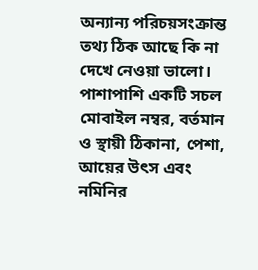অন্যান্য পরিচয়সংক্রান্ত তথ্য ঠিক আছে কি না দেখে নেওয়া ভালো। পাশাপাশি একটি সচল মোবাইল নম্বর, বর্তমান ও স্থায়ী ঠিকানা, পেশা, আয়ের উৎস এবং নমিনির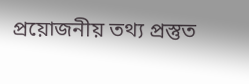প্রয়োজনীয় তথ্য প্রস্তুত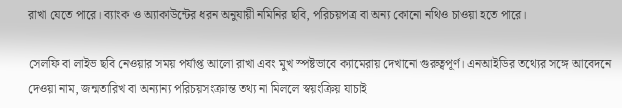রাখা যেতে পারে। ব্যাংক ও অ্যাকাউন্টের ধরন অনুযায়ী নমিনির ছবি, পরিচয়পত্র বা অন্য কোনো নথিও চাওয়া হতে পারে।

সেলফি বা লাইভ ছবি নেওয়ার সময় পর্যাপ্ত আলো রাখা এবং মুখ স্পষ্টভাবে ক্যামেরায় দেখানো গুরুত্বপূর্ণ। এনআইডির তথ্যের সঙ্গে আবেদনে দেওয়া নাম, জন্মতারিখ বা অন্যান্য পরিচয়সংক্রান্ত তথ্য না মিললে স্বয়ংক্রিয় যাচাই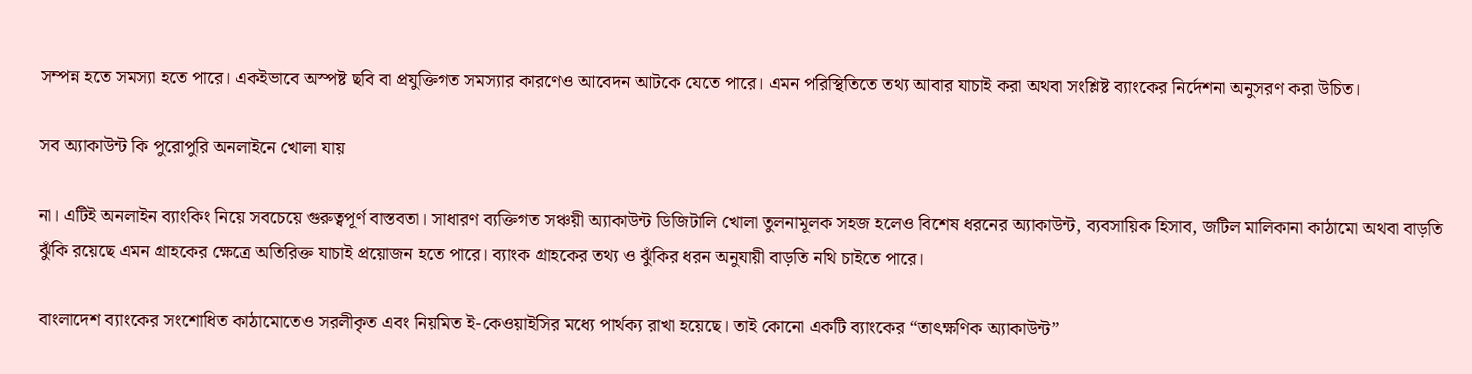সম্পন্ন হতে সমস্যা হতে পারে। একইভাবে অস্পষ্ট ছবি বা প্রযুক্তিগত সমস্যার কারণেও আবেদন আটকে যেতে পারে। এমন পরিস্থিতিতে তথ্য আবার যাচাই করা অথবা সংশ্লিষ্ট ব্যাংকের নির্দেশনা অনুসরণ করা উচিত।

সব অ্যাকাউন্ট কি পুরোপুরি অনলাইনে খোলা যায়

না। এটিই অনলাইন ব্যাংকিং নিয়ে সবচেয়ে গুরুত্বপূর্ণ বাস্তবতা। সাধারণ ব্যক্তিগত সঞ্চয়ী অ্যাকাউন্ট ডিজিটালি খোলা তুলনামূলক সহজ হলেও বিশেষ ধরনের অ্যাকাউন্ট, ব্যবসায়িক হিসাব, জটিল মালিকানা কাঠামো অথবা বাড়তি ঝুঁকি রয়েছে এমন গ্রাহকের ক্ষেত্রে অতিরিক্ত যাচাই প্রয়োজন হতে পারে। ব্যাংক গ্রাহকের তথ্য ও ঝুঁকির ধরন অনুযায়ী বাড়তি নথি চাইতে পারে।

বাংলাদেশ ব্যাংকের সংশোধিত কাঠামোতেও সরলীকৃত এবং নিয়মিত ই-কেওয়াইসির মধ্যে পার্থক্য রাখা হয়েছে। তাই কোনো একটি ব্যাংকের “তাৎক্ষণিক অ্যাকাউন্ট”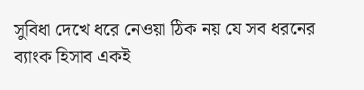সুবিধা দেখে ধরে নেওয়া ঠিক নয় যে সব ধরনের ব্যাংক হিসাব একই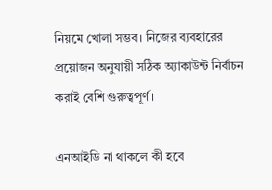নিয়মে খোলা সম্ভব। নিজের ব্যবহারের প্রয়োজন অনুযায়ী সঠিক অ্যাকাউন্ট নির্বাচন করাই বেশি গুরুত্বপূর্ণ।

এনআইডি না থাকলে কী হবে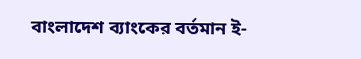বাংলাদেশ ব্যাংকের বর্তমান ই-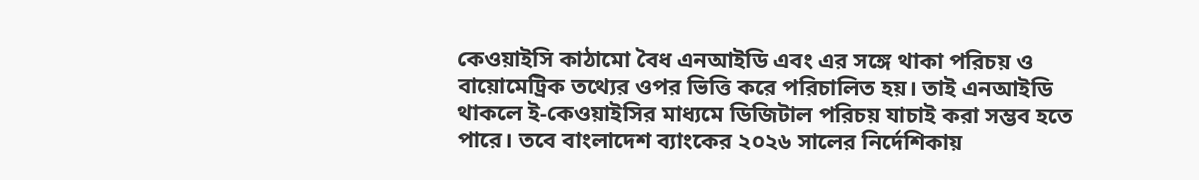কেওয়াইসি কাঠামো বৈধ এনআইডি এবং এর সঙ্গে থাকা পরিচয় ও বায়োমেট্রিক তথ্যের ওপর ভিত্তি করে পরিচালিত হয়। তাই এনআইডি থাকলে ই-কেওয়াইসির মাধ্যমে ডিজিটাল পরিচয় যাচাই করা সম্ভব হতে পারে। তবে বাংলাদেশ ব্যাংকের ২০২৬ সালের নির্দেশিকায়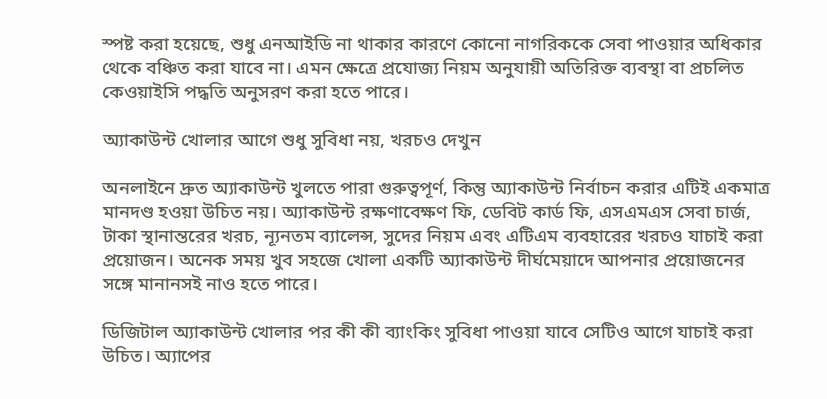স্পষ্ট করা হয়েছে, শুধু এনআইডি না থাকার কারণে কোনো নাগরিককে সেবা পাওয়ার অধিকার থেকে বঞ্চিত করা যাবে না। এমন ক্ষেত্রে প্রযোজ্য নিয়ম অনুযায়ী অতিরিক্ত ব্যবস্থা বা প্রচলিত কেওয়াইসি পদ্ধতি অনুসরণ করা হতে পারে।

অ্যাকাউন্ট খোলার আগে শুধু সুবিধা নয়, খরচও দেখুন

অনলাইনে দ্রুত অ্যাকাউন্ট খুলতে পারা গুরুত্বপূর্ণ, কিন্তু অ্যাকাউন্ট নির্বাচন করার এটিই একমাত্র মানদণ্ড হওয়া উচিত নয়। অ্যাকাউন্ট রক্ষণাবেক্ষণ ফি, ডেবিট কার্ড ফি, এসএমএস সেবা চার্জ, টাকা স্থানান্তরের খরচ, ন্যূনতম ব্যালেন্স, সুদের নিয়ম এবং এটিএম ব্যবহারের খরচও যাচাই করা প্রয়োজন। অনেক সময় খুব সহজে খোলা একটি অ্যাকাউন্ট দীর্ঘমেয়াদে আপনার প্রয়োজনের সঙ্গে মানানসই নাও হতে পারে।

ডিজিটাল অ্যাকাউন্ট খোলার পর কী কী ব্যাংকিং সুবিধা পাওয়া যাবে সেটিও আগে যাচাই করা উচিত। অ্যাপের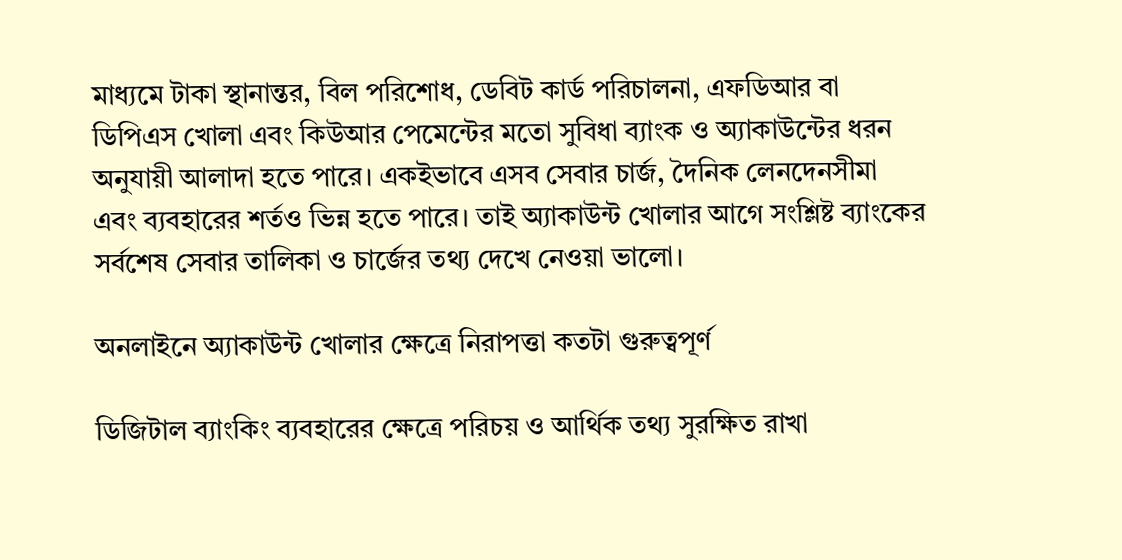মাধ্যমে টাকা স্থানান্তর, বিল পরিশোধ, ডেবিট কার্ড পরিচালনা, এফডিআর বা ডিপিএস খোলা এবং কিউআর পেমেন্টের মতো সুবিধা ব্যাংক ও অ্যাকাউন্টের ধরন অনুযায়ী আলাদা হতে পারে। একইভাবে এসব সেবার চার্জ, দৈনিক লেনদেনসীমা এবং ব্যবহারের শর্তও ভিন্ন হতে পারে। তাই অ্যাকাউন্ট খোলার আগে সংশ্লিষ্ট ব্যাংকের সর্বশেষ সেবার তালিকা ও চার্জের তথ্য দেখে নেওয়া ভালো।

অনলাইনে অ্যাকাউন্ট খোলার ক্ষেত্রে নিরাপত্তা কতটা গুরুত্বপূর্ণ

ডিজিটাল ব্যাংকিং ব্যবহারের ক্ষেত্রে পরিচয় ও আর্থিক তথ্য সুরক্ষিত রাখা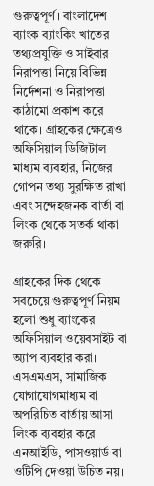গুরুত্বপূর্ণ। বাংলাদেশ ব্যাংক ব্যাংকিং খাতের তথ্যপ্রযুক্তি ও সাইবার নিরাপত্তা নিয়ে বিভিন্ন নির্দেশনা ও নিরাপত্তা কাঠামো প্রকাশ করে থাকে। গ্রাহকের ক্ষেত্রেও অফিসিয়াল ডিজিটাল মাধ্যম ব্যবহার, নিজের গোপন তথ্য সুরক্ষিত রাখা এবং সন্দেহজনক বার্তা বা লিংক থেকে সতর্ক থাকা জরুরি।

গ্রাহকের দিক থেকে সবচেয়ে গুরুত্বপূর্ণ নিয়ম হলো শুধু ব্যাংকের অফিসিয়াল ওয়েবসাইট বা অ্যাপ ব্যবহার করা। এসএমএস, সামাজিক যোগাযোগমাধ্যম বা অপরিচিত বার্তায় আসা লিংক ব্যবহার করে এনআইডি, পাসওয়ার্ড বা ওটিপি দেওয়া উচিত নয়।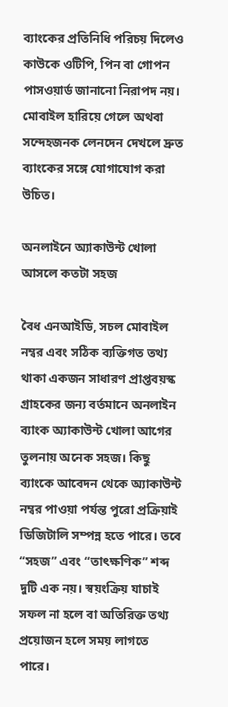ব্যাংকের প্রতিনিধি পরিচয় দিলেও কাউকে ওটিপি, পিন বা গোপন পাসওয়ার্ড জানানো নিরাপদ নয়। মোবাইল হারিয়ে গেলে অথবা সন্দেহজনক লেনদেন দেখলে দ্রুত ব্যাংকের সঙ্গে যোগাযোগ করা উচিত।

অনলাইনে অ্যাকাউন্ট খোলা আসলে কতটা সহজ

বৈধ এনআইডি, সচল মোবাইল নম্বর এবং সঠিক ব্যক্তিগত তথ্য থাকা একজন সাধারণ প্রাপ্তবয়স্ক গ্রাহকের জন্য বর্তমানে অনলাইন ব্যাংক অ্যাকাউন্ট খোলা আগের তুলনায় অনেক সহজ। কিছু ব্যাংকে আবেদন থেকে অ্যাকাউন্ট নম্বর পাওয়া পর্যন্ত পুরো প্রক্রিয়াই ডিজিটালি সম্পন্ন হতে পারে। তবে “সহজ” এবং “তাৎক্ষণিক” শব্দ দুটি এক নয়। স্বয়ংক্রিয় যাচাই সফল না হলে বা অতিরিক্ত তথ্য প্রয়োজন হলে সময় লাগতে পারে।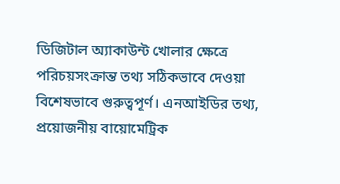ডিজিটাল অ্যাকাউন্ট খোলার ক্ষেত্রে পরিচয়সংক্রান্ত তথ্য সঠিকভাবে দেওয়া বিশেষভাবে গুরুত্বপূর্ণ। এনআইডির তথ্য, প্রয়োজনীয় বায়োমেট্রিক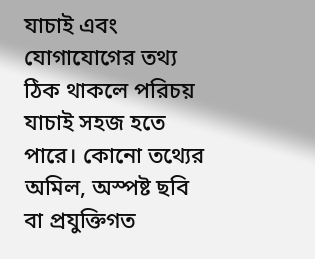যাচাই এবং যোগাযোগের তথ্য ঠিক থাকলে পরিচয় যাচাই সহজ হতে পারে। কোনো তথ্যের অমিল, অস্পষ্ট ছবি বা প্রযুক্তিগত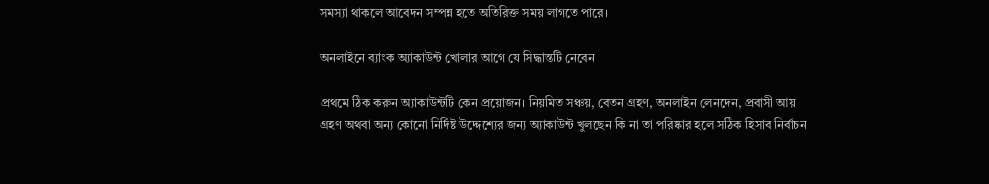সমস্যা থাকলে আবেদন সম্পন্ন হতে অতিরিক্ত সময় লাগতে পারে।

অনলাইনে ব্যাংক অ্যাকাউন্ট খোলার আগে যে সিদ্ধান্তটি নেবেন

প্রথমে ঠিক করুন অ্যাকাউন্টটি কেন প্রয়োজন। নিয়মিত সঞ্চয়, বেতন গ্রহণ, অনলাইন লেনদেন, প্রবাসী আয় গ্রহণ অথবা অন্য কোনো নির্দিষ্ট উদ্দেশ্যের জন্য অ্যাকাউন্ট খুলছেন কি না তা পরিষ্কার হলে সঠিক হিসাব নির্বাচন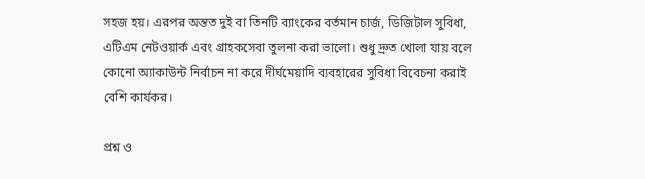সহজ হয়। এরপর অন্তত দুই বা তিনটি ব্যাংকের বর্তমান চার্জ, ডিজিটাল সুবিধা, এটিএম নেটওয়ার্ক এবং গ্রাহকসেবা তুলনা করা ভালো। শুধু দ্রুত খোলা যায় বলে কোনো অ্যাকাউন্ট নির্বাচন না করে দীর্ঘমেয়াদি ব্যবহারের সুবিধা বিবেচনা করাই বেশি কার্যকর।

প্রশ্ন ও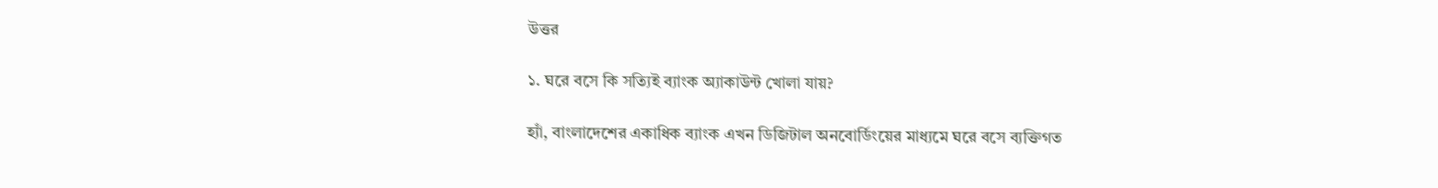উত্তর

১. ঘরে বসে কি সত্যিই ব্যাংক অ্যাকাউন্ট খোলা যায়?

হ্যাঁ, বাংলাদেশের একাধিক ব্যাংক এখন ডিজিটাল অনবোর্ডিংয়ের মাধ্যমে ঘরে বসে ব্যক্তিগত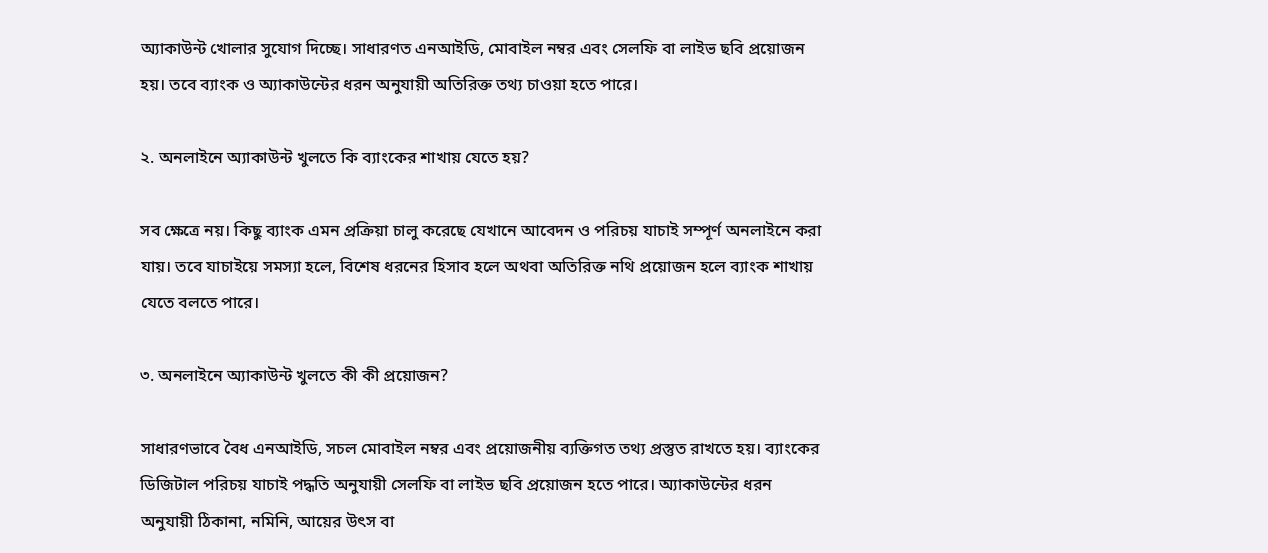অ্যাকাউন্ট খোলার সুযোগ দিচ্ছে। সাধারণত এনআইডি, মোবাইল নম্বর এবং সেলফি বা লাইভ ছবি প্রয়োজন হয়। তবে ব্যাংক ও অ্যাকাউন্টের ধরন অনুযায়ী অতিরিক্ত তথ্য চাওয়া হতে পারে।

২. অনলাইনে অ্যাকাউন্ট খুলতে কি ব্যাংকের শাখায় যেতে হয়?

সব ক্ষেত্রে নয়। কিছু ব্যাংক এমন প্রক্রিয়া চালু করেছে যেখানে আবেদন ও পরিচয় যাচাই সম্পূর্ণ অনলাইনে করা যায়। তবে যাচাইয়ে সমস্যা হলে, বিশেষ ধরনের হিসাব হলে অথবা অতিরিক্ত নথি প্রয়োজন হলে ব্যাংক শাখায় যেতে বলতে পারে।

৩. অনলাইনে অ্যাকাউন্ট খুলতে কী কী প্রয়োজন?

সাধারণভাবে বৈধ এনআইডি, সচল মোবাইল নম্বর এবং প্রয়োজনীয় ব্যক্তিগত তথ্য প্রস্তুত রাখতে হয়। ব্যাংকের ডিজিটাল পরিচয় যাচাই পদ্ধতি অনুযায়ী সেলফি বা লাইভ ছবি প্রয়োজন হতে পারে। অ্যাকাউন্টের ধরন অনুযায়ী ঠিকানা, নমিনি, আয়ের উৎস বা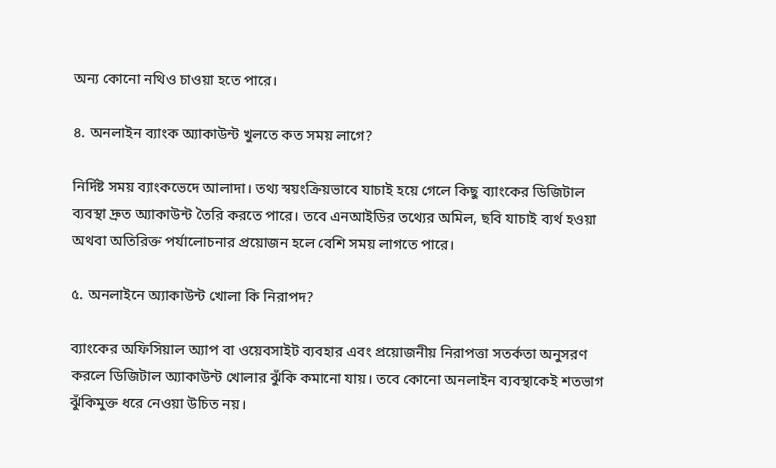অন্য কোনো নথিও চাওয়া হতে পারে।

৪. অনলাইন ব্যাংক অ্যাকাউন্ট খুলতে কত সময় লাগে?

নির্দিষ্ট সময় ব্যাংকভেদে আলাদা। তথ্য স্বয়ংক্রিয়ভাবে যাচাই হয়ে গেলে কিছু ব্যাংকের ডিজিটাল ব্যবস্থা দ্রুত অ্যাকাউন্ট তৈরি করতে পারে। তবে এনআইডির তথ্যের অমিল, ছবি যাচাই ব্যর্থ হওয়া অথবা অতিরিক্ত পর্যালোচনার প্রয়োজন হলে বেশি সময় লাগতে পারে।

৫. অনলাইনে অ্যাকাউন্ট খোলা কি নিরাপদ?

ব্যাংকের অফিসিয়াল অ্যাপ বা ওয়েবসাইট ব্যবহার এবং প্রয়োজনীয় নিরাপত্তা সতর্কতা অনুসরণ করলে ডিজিটাল অ্যাকাউন্ট খোলার ঝুঁকি কমানো যায়। তবে কোনো অনলাইন ব্যবস্থাকেই শতভাগ ঝুঁকিমুক্ত ধরে নেওয়া উচিত নয়।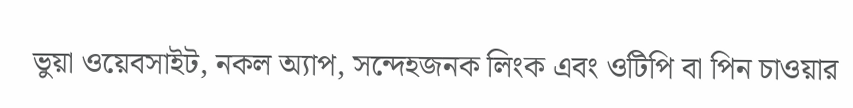ভুয়া ওয়েবসাইট, নকল অ্যাপ, সন্দেহজনক লিংক এবং ওটিপি বা পিন চাওয়ার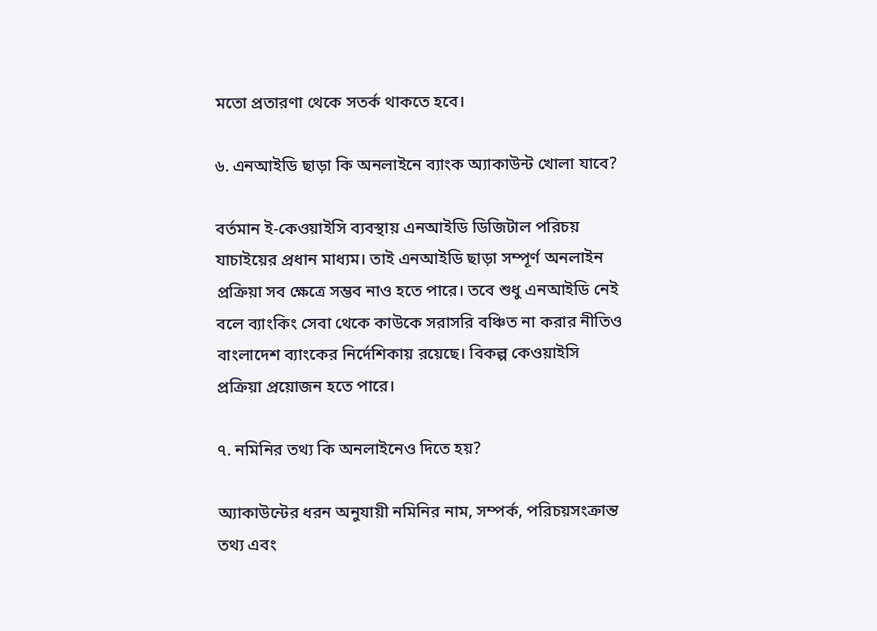মতো প্রতারণা থেকে সতর্ক থাকতে হবে।

৬. এনআইডি ছাড়া কি অনলাইনে ব্যাংক অ্যাকাউন্ট খোলা যাবে?

বর্তমান ই-কেওয়াইসি ব্যবস্থায় এনআইডি ডিজিটাল পরিচয় যাচাইয়ের প্রধান মাধ্যম। তাই এনআইডি ছাড়া সম্পূর্ণ অনলাইন প্রক্রিয়া সব ক্ষেত্রে সম্ভব নাও হতে পারে। তবে শুধু এনআইডি নেই বলে ব্যাংকিং সেবা থেকে কাউকে সরাসরি বঞ্চিত না করার নীতিও বাংলাদেশ ব্যাংকের নির্দেশিকায় রয়েছে। বিকল্প কেওয়াইসি প্রক্রিয়া প্রয়োজন হতে পারে।

৭. নমিনির তথ্য কি অনলাইনেও দিতে হয়?

অ্যাকাউন্টের ধরন অনুযায়ী নমিনির নাম, সম্পর্ক, পরিচয়সংক্রান্ত তথ্য এবং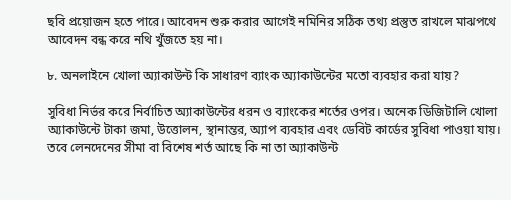ছবি প্রয়োজন হতে পারে। আবেদন শুরু করার আগেই নমিনির সঠিক তথ্য প্রস্তুত রাখলে মাঝপথে আবেদন বন্ধ করে নথি খুঁজতে হয় না।

৮. অনলাইনে খোলা অ্যাকাউন্ট কি সাধারণ ব্যাংক অ্যাকাউন্টের মতো ব্যবহার করা যায়?

সুবিধা নির্ভর করে নির্বাচিত অ্যাকাউন্টের ধরন ও ব্যাংকের শর্তের ওপর। অনেক ডিজিটালি খোলা অ্যাকাউন্টে টাকা জমা, উত্তোলন, স্থানান্তর, অ্যাপ ব্যবহার এবং ডেবিট কার্ডের সুবিধা পাওয়া যায়। তবে লেনদেনের সীমা বা বিশেষ শর্ত আছে কি না তা অ্যাকাউন্ট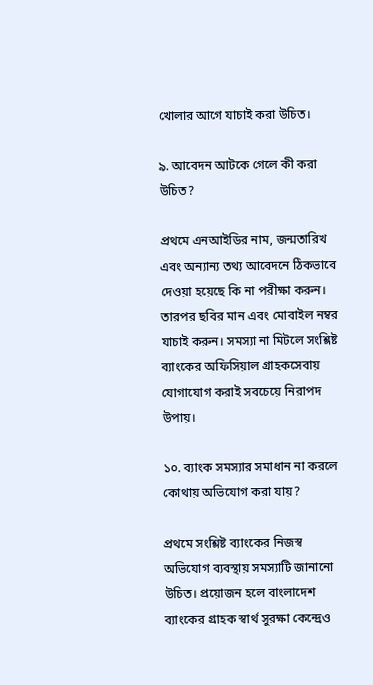খোলার আগে যাচাই করা উচিত।

৯. আবেদন আটকে গেলে কী করা উচিত?

প্রথমে এনআইডির নাম, জন্মতারিখ এবং অন্যান্য তথ্য আবেদনে ঠিকভাবে দেওয়া হয়েছে কি না পরীক্ষা করুন। তারপর ছবির মান এবং মোবাইল নম্বর যাচাই করুন। সমস্যা না মিটলে সংশ্লিষ্ট ব্যাংকের অফিসিয়াল গ্রাহকসেবায় যোগাযোগ করাই সবচেয়ে নিরাপদ উপায়।

১০. ব্যাংক সমস্যার সমাধান না করলে কোথায় অভিযোগ করা যায়?

প্রথমে সংশ্লিষ্ট ব্যাংকের নিজস্ব অভিযোগ ব্যবস্থায় সমস্যাটি জানানো উচিত। প্রয়োজন হলে বাংলাদেশ ব্যাংকের গ্রাহক স্বার্থ সুরক্ষা কেন্দ্রেও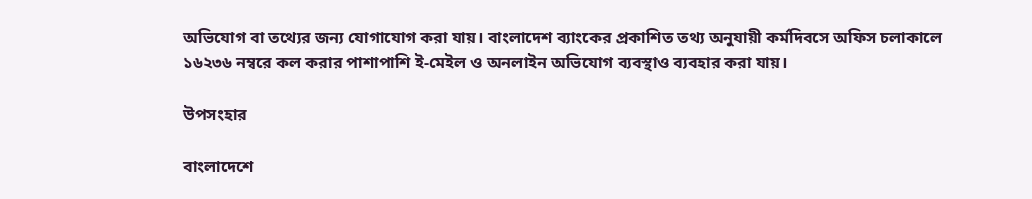অভিযোগ বা তথ্যের জন্য যোগাযোগ করা যায়। বাংলাদেশ ব্যাংকের প্রকাশিত তথ্য অনুযায়ী কর্মদিবসে অফিস চলাকালে ১৬২৩৬ নম্বরে কল করার পাশাপাশি ই-মেইল ও অনলাইন অভিযোগ ব্যবস্থাও ব্যবহার করা যায়।

উপসংহার

বাংলাদেশে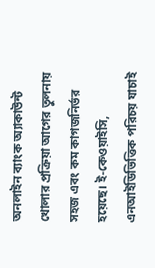অনলাইন ব্যাংক অ্যাকাউন্ট খোলার প্রক্রিয়া আগের তুলনায় সহজ এবং কম কাগজনির্ভর হয়েছে। ই-কেওয়াইসি, এনআইডিভিত্তিক পরিচয় যাচাই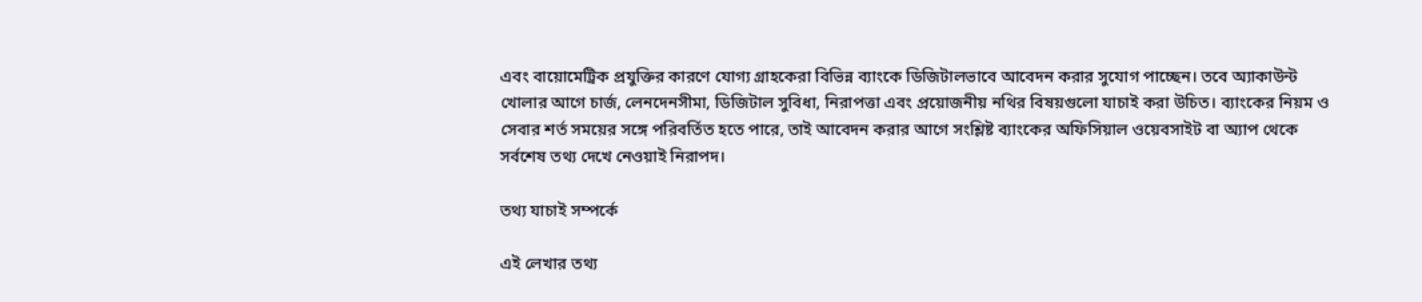এবং বায়োমেট্রিক প্রযুক্তির কারণে যোগ্য গ্রাহকেরা বিভিন্ন ব্যাংকে ডিজিটালভাবে আবেদন করার সুযোগ পাচ্ছেন। তবে অ্যাকাউন্ট খোলার আগে চার্জ, লেনদেনসীমা, ডিজিটাল সুবিধা, নিরাপত্তা এবং প্রয়োজনীয় নথির বিষয়গুলো যাচাই করা উচিত। ব্যাংকের নিয়ম ও সেবার শর্ত সময়ের সঙ্গে পরিবর্তিত হতে পারে, তাই আবেদন করার আগে সংশ্লিষ্ট ব্যাংকের অফিসিয়াল ওয়েবসাইট বা অ্যাপ থেকে সর্বশেষ তথ্য দেখে নেওয়াই নিরাপদ।

তথ্য যাচাই সম্পর্কে

এই লেখার তথ্য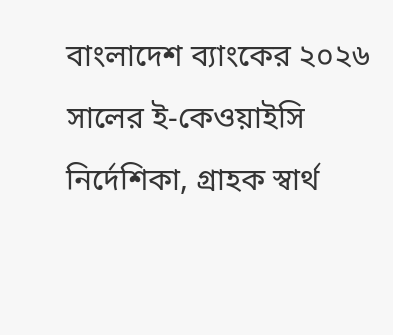বাংলাদেশ ব্যাংকের ২০২৬ সালের ই-কেওয়াইসি নির্দেশিকা, গ্রাহক স্বার্থ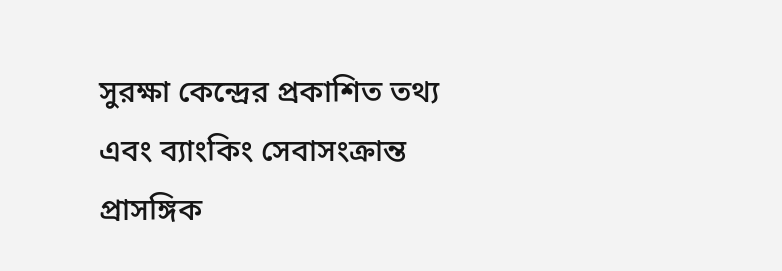সুরক্ষা কেন্দ্রের প্রকাশিত তথ্য এবং ব্যাংকিং সেবাসংক্রান্ত প্রাসঙ্গিক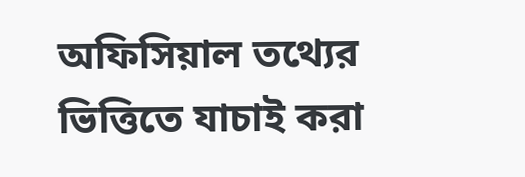অফিসিয়াল তথ্যের ভিত্তিতে যাচাই করা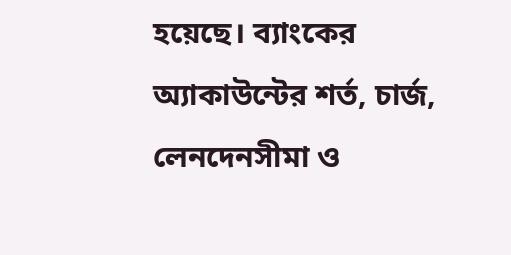হয়েছে। ব্যাংকের অ্যাকাউন্টের শর্ত, চার্জ, লেনদেনসীমা ও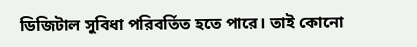ডিজিটাল সুবিধা পরিবর্তিত হতে পারে। তাই কোনো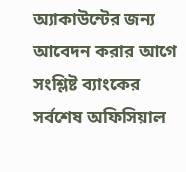অ্যাকাউন্টের জন্য আবেদন করার আগে সংশ্লিষ্ট ব্যাংকের সর্বশেষ অফিসিয়াল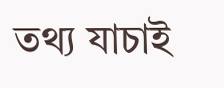তথ্য যাচাই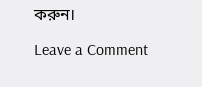করুন।

Leave a Comment